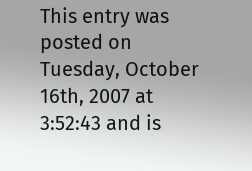This entry was posted on Tuesday, October 16th, 2007 at 3:52:43 and is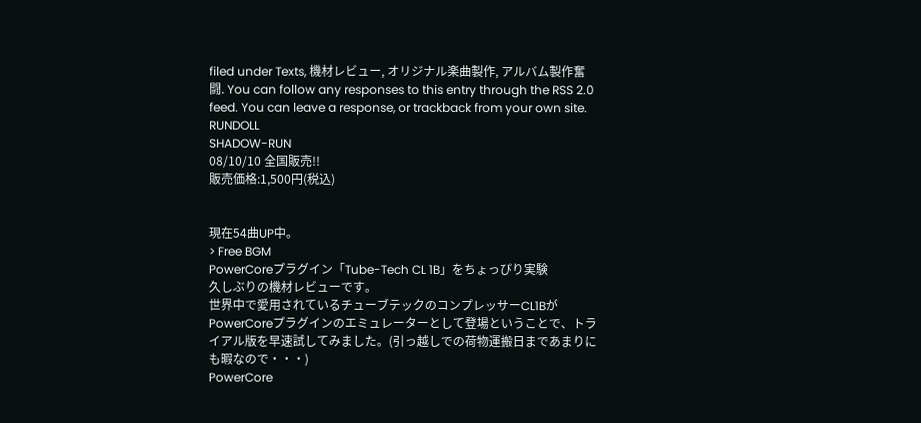filed under Texts, 機材レビュー, オリジナル楽曲製作, アルバム製作奮闘. You can follow any responses to this entry through the RSS 2.0 feed. You can leave a response, or trackback from your own site.
RUNDOLL
SHADOW-RUN
08/10/10 全国販売!!
販売価格:1,500円(税込)


現在54曲UP中。
> Free BGM
PowerCoreプラグイン「Tube-Tech CL 1B」をちょっぴり実験
久しぶりの機材レビューです。
世界中で愛用されているチューブテックのコンプレッサーCL1BがPowerCoreプラグインのエミュレーターとして登場ということで、トライアル版を早速試してみました。(引っ越しでの荷物運搬日まであまりにも暇なので・・・)
PowerCore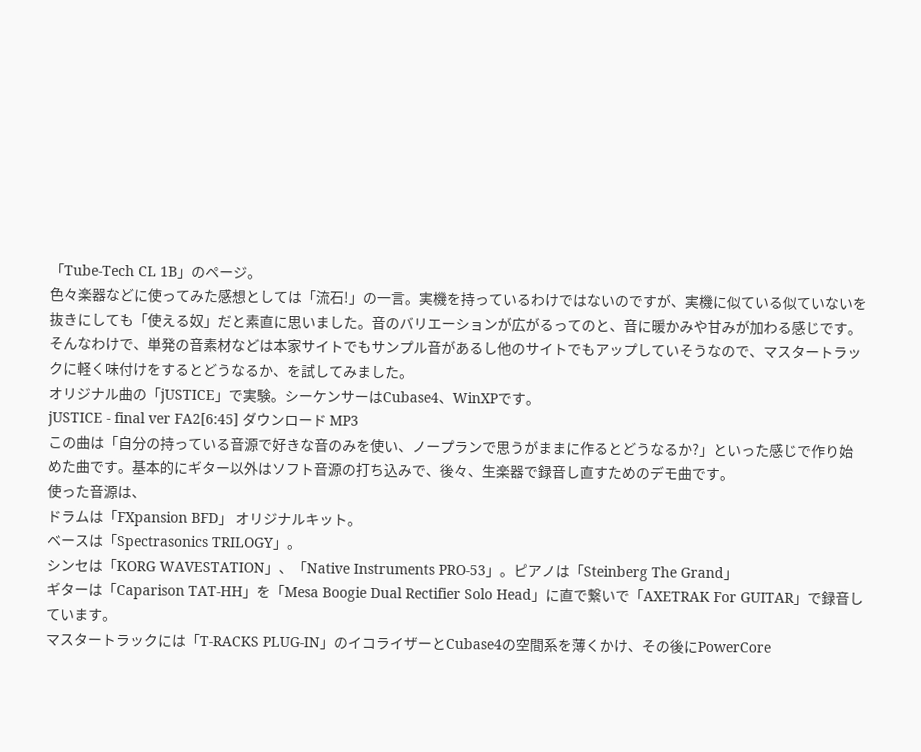「Tube-Tech CL 1B」のページ。
色々楽器などに使ってみた感想としては「流石!」の一言。実機を持っているわけではないのですが、実機に似ている似ていないを抜きにしても「使える奴」だと素直に思いました。音のバリエーションが広がるってのと、音に暖かみや甘みが加わる感じです。
そんなわけで、単発の音素材などは本家サイトでもサンプル音があるし他のサイトでもアップしていそうなので、マスタートラックに軽く味付けをするとどうなるか、を試してみました。
オリジナル曲の「jUSTICE」で実験。シーケンサーはCubase4、WinXPです。
jUSTICE - final ver FA2[6:45] ダウンロード MP3
この曲は「自分の持っている音源で好きな音のみを使い、ノープランで思うがままに作るとどうなるか?」といった感じで作り始めた曲です。基本的にギター以外はソフト音源の打ち込みで、後々、生楽器で録音し直すためのデモ曲です。
使った音源は、
ドラムは「FXpansion BFD」 オリジナルキット。
ベースは「Spectrasonics TRILOGY」。
シンセは「KORG WAVESTATION」、「Native Instruments PRO-53」。ピアノは「Steinberg The Grand」
ギターは「Caparison TAT-HH」を「Mesa Boogie Dual Rectifier Solo Head」に直で繋いで「AXETRAK For GUITAR」で録音しています。
マスタートラックには「T-RACKS PLUG-IN」のイコライザーとCubase4の空間系を薄くかけ、その後にPowerCore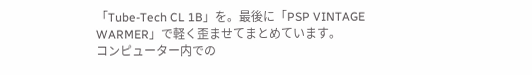「Tube-Tech CL 1B」を。最後に「PSP VINTAGE WARMER」で軽く歪ませてまとめています。
コンピューター内での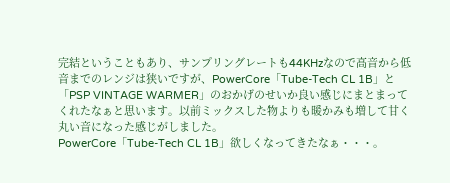完結ということもあり、サンプリングレートも44KHzなので高音から低音までのレンジは狭いですが、PowerCore「Tube-Tech CL 1B」と「PSP VINTAGE WARMER」のおかげのせいか良い感じにまとまってくれたなぁと思います。以前ミックスした物よりも暖かみも増して甘く丸い音になった感じがしました。
PowerCore「Tube-Tech CL 1B」欲しくなってきたなぁ・・・。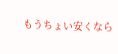もうちょい安くなら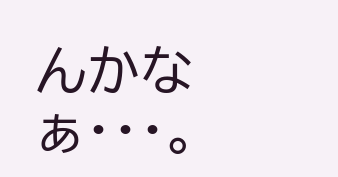んかなぁ・・・。